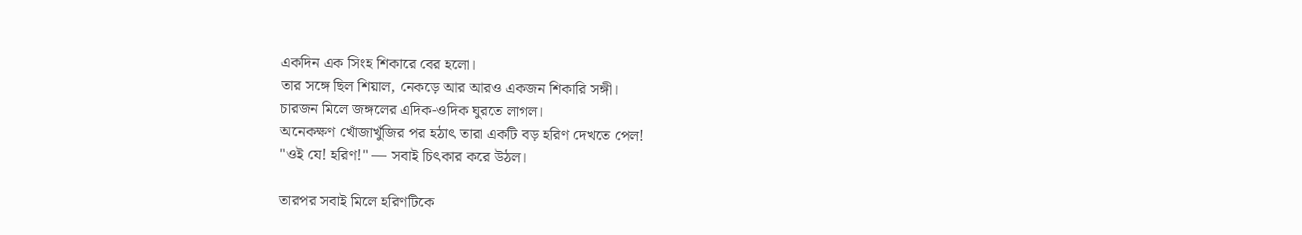একদিন এক সিংহ শিকারে বের হলো।
তার সঙ্গে ছিল শিয়াল, নেকড়ে আর আরও একজন শিকারি সঙ্গী।
চারজন মিলে জঙ্গলের এদিক-ওদিক ঘুরতে লাগল।
অনেকক্ষণ খোঁজাখুঁজির পর হঠাৎ তারা একটি বড় হরিণ দেখতে পেল!
"ওই যে! হরিণ!" — সবাই চিৎকার করে উঠল।

তারপর সবাই মিলে হরিণটিকে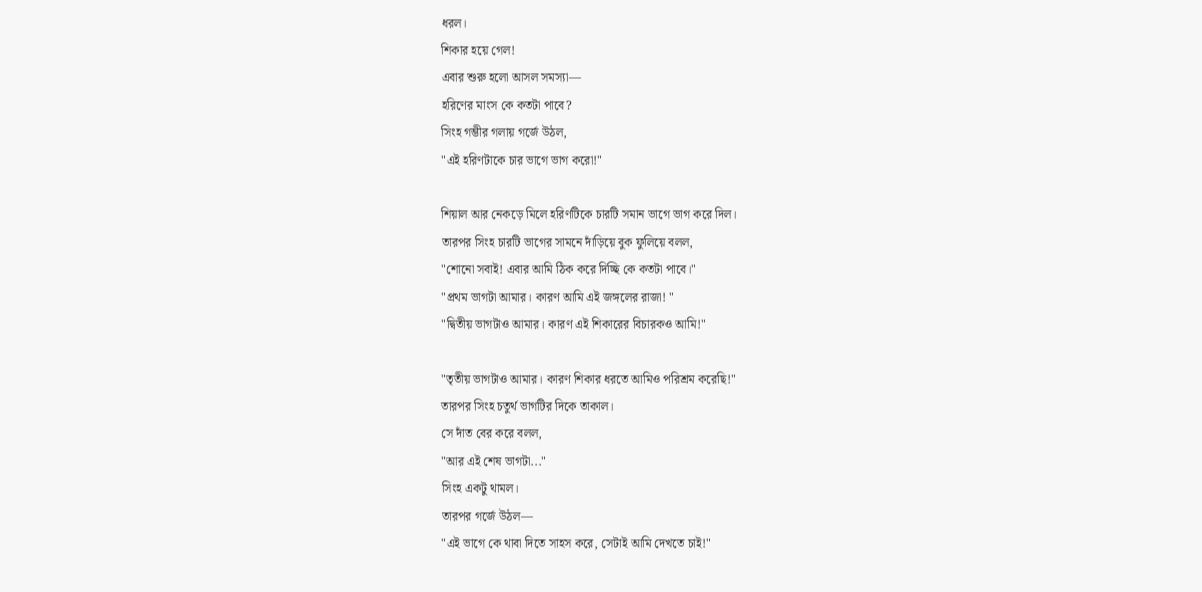ধরল।
শিকার হয়ে গেল!
এবার শুরু হলো আসল সমস্যা—
হরিণের মাংস কে কতটা পাবে?
সিংহ গম্ভীর গলায় গর্জে উঠল,
"এই হরিণটাকে চার ভাগে ভাগ করো!"

শিয়াল আর নেকড়ে মিলে হরিণটিকে চারটি সমান ভাগে ভাগ করে দিল।
তারপর সিংহ চারটি ভাগের সামনে দাঁড়িয়ে বুক ফুলিয়ে বলল,
"শোনো সবাই! এবার আমি ঠিক করে দিচ্ছি কে কতটা পাবে।"
"প্রথম ভাগটা আমার। কারণ আমি এই জঙ্গলের রাজা! "
"দ্বিতীয় ভাগটাও আমার। কারণ এই শিকারের বিচারকও আমি!"

"তৃতীয় ভাগটাও আমার। কারণ শিকার ধরতে আমিও পরিশ্রম করেছি!"
তারপর সিংহ চতুর্থ ভাগটির দিকে তাকাল।
সে দাঁত বের করে বলল,
"আর এই শেষ ভাগটা..."
সিংহ একটু থামল।
তারপর গর্জে উঠল—
"এই ভাগে কে থাবা দিতে সাহস করে, সেটাই আমি দেখতে চাই!"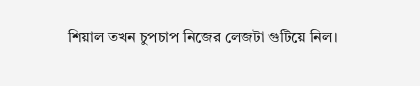শিয়াল তখন চুপচাপ নিজের লেজটা গুটিয়ে নিল।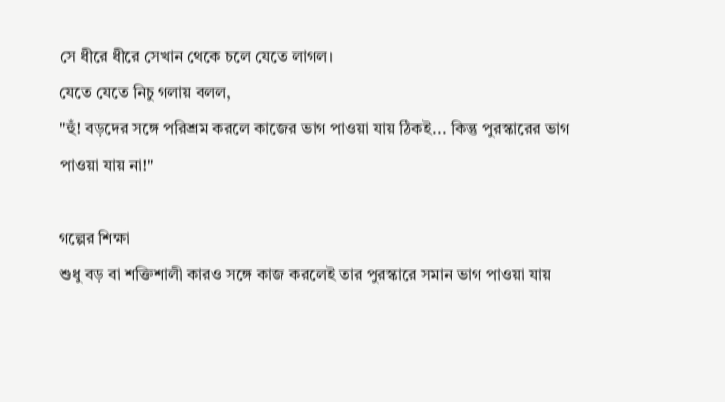সে ধীরে ধীরে সেখান থেকে চলে যেতে লাগল।
যেতে যেতে নিচু গলায় বলল,
"হুঁ! বড়দের সঙ্গে পরিশ্রম করলে কাজের ভাগ পাওয়া যায় ঠিকই... কিন্তু পুরস্কারের ভাগ পাওয়া যায় না!"

গল্পের শিক্ষা
শুধু বড় বা শক্তিশালী কারও সঙ্গে কাজ করলেই তার পুরস্কারে সমান ভাগ পাওয়া যায়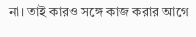না। তাই কারও সঙ্গে কাজ করার আগে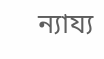ন্যায্য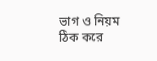ভাগ ও নিয়ম ঠিক করে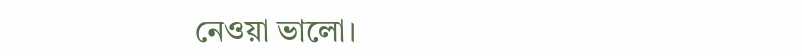নেওয়া ভালো।